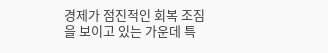경제가 점진적인 회복 조짐을 보이고 있는 가운데 특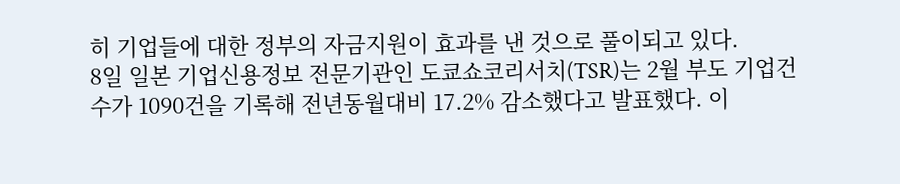히 기업들에 대한 정부의 자금지원이 효과를 낸 것으로 풀이되고 있다.
8일 일본 기업신용정보 전문기관인 도쿄쇼코리서치(TSR)는 2월 부도 기업건수가 1090건을 기록해 전년동월대비 17.2% 감소했다고 발표했다. 이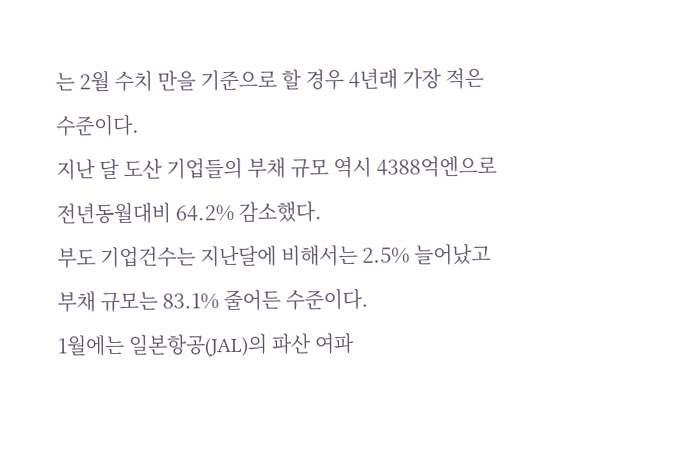는 2월 수치 만을 기준으로 할 경우 4년래 가장 적은 수준이다.
지난 달 도산 기업들의 부채 규모 역시 4388억엔으로 전년동월대비 64.2% 감소했다.
부도 기업건수는 지난달에 비해서는 2.5% 늘어났고 부채 규모는 83.1% 줄어든 수준이다.
1월에는 일본항공(JAL)의 파산 여파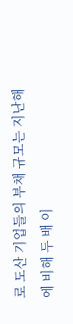로 도산 기업들의 부채 규모는 지난해에 비해 두 배 이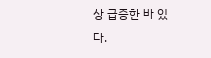상 급증한 바 있다.